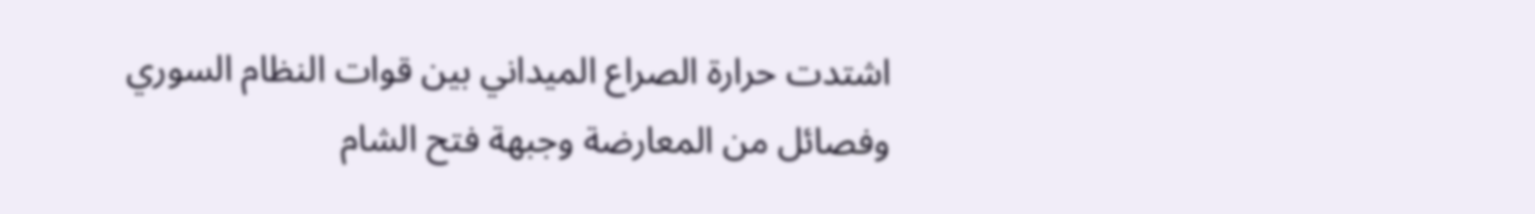اشتدت حرارة الصراع الميداني بين قوات النظام السوري وفصائل من المعارضة وجبهة فتح الشام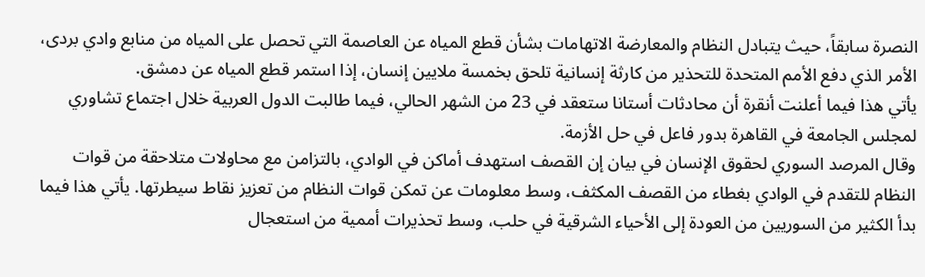النصرة سابقاً، حيث يتبادل النظام والمعارضة الاتهامات بشأن قطع المياه عن العاصمة التي تحصل على المياه من منابع وادي بردى، الأمر الذي دفع الأمم المتحدة للتحذير من كارثة إنسانية تلحق بخمسة ملايين إنسان، إذا استمر قطع المياه عن دمشق.
يأتي هذا فيما أعلنت أنقرة أن محادثات أستانا ستعقد في 23 من الشهر الحالي، فيما طالبت الدول العربية خلال اجتماع تشاوري لمجلس الجامعة في القاهرة بدور فاعل في حل الأزمة.
وقال المرصد السوري لحقوق الإنسان في بيان إن القصف استهدف أماكن في الوادي، بالتزامن مع محاولات متلاحقة من قوات النظام للتقدم في الوادي بغطاء من القصف المكثف، وسط معلومات عن تمكن قوات النظام من تعزيز نقاط سيطرتها. يأتي هذا فيما بدأ الكثير من السوريين من العودة إلى الأحياء الشرقية في حلب، وسط تحذيرات أممية من استعجال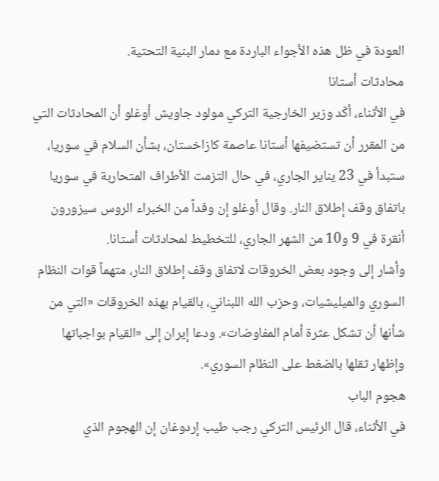العودة في ظل هذه الأجواء الباردة مع دمار البنية التحتية.
محادثات أستانا
في الأثناء، أكّد وزير الخارجية التركي مولود جاويش أوغلو أن المحادثات التي من المقرر أن تستضيفها أستانا عاصمة كازاخستان، بشأن السلام في سوريا، ستبدأ في 23 يناير الجاري، في حال التزمت الأطراف المتحاربة في سوريا باتفاق وقف إطلاق النار. وقال أوغلو إن وفداً من الخبراء الروس سيزورون أنقرة في 9 و10 من الشهر الجاري، للتخطيط لمحادثات أستانا.
وأشار إلى وجود بعض الخروقات لاتفاق وقف إطلاق النار، متهماً قوات النظام السوري والميليشيات، وحزب الله اللبناني، بالقيام بهذه الخروقات «التي من شأنها أن تشكل عثرة أمام المفاوضات». ودعا إيران إلى «القيام بواجباتها وإظهار ثقلها بالضغط على النظام السوري».
هجوم الباب
في الأثناء، قال الرئيس التركي رجب طيب إردوغان إن الهجوم الذي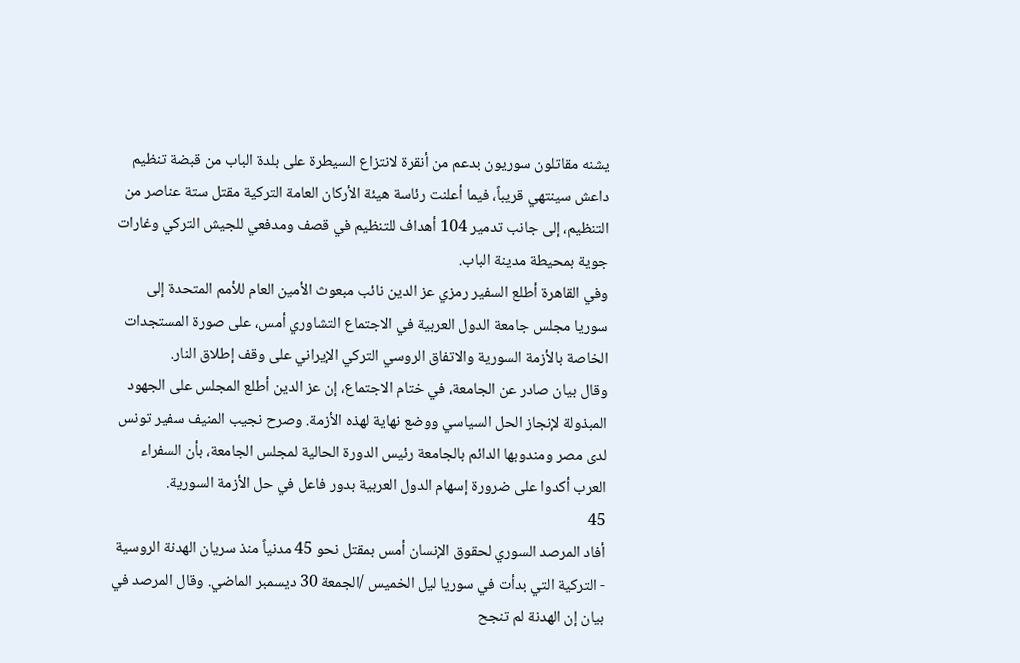يشنه مقاتلون سوريون بدعم من أنقرة لانتزاع السيطرة على بلدة الباب من قبضة تنظيم داعش سينتهي قريباً، فيما أعلنت رئاسة هيئة الأركان العامة التركية مقتل ستة عناصر من التنظيم، إلى جانب تدمير 104 أهداف للتنظيم في قصف ومدفعي للجيش التركي وغارات جوية بمحيطة مدينة الباب.
وفي القاهرة أطلع السفير رمزي عز الدين نائب مبعوث الأمين العام للأمم المتحدة إلى سوريا مجلس جامعة الدول العربية في الاجتماع التشاوري أمس، على صورة المستجدات الخاصة بالأزمة السورية والاتفاق الروسي التركي الإيراني على وقف إطلاق النار.
وقال بيان صادر عن الجامعة، في ختام الاجتماع، إن عز الدين أطلع المجلس على الجهود المبذولة لإنجاز الحل السياسي ووضع نهاية لهذه الأزمة. وصرح نجيب المنيف سفير تونس لدى مصر ومندوبها الدائم بالجامعة رئيس الدورة الحالية لمجلس الجامعة، بأن السفراء العرب أكدوا على ضرورة إسهام الدول العربية بدور فاعل في حل الأزمة السورية.
45
أفاد المرصد السوري لحقوق الإنسان أمس بمقتل نحو 45 مدنياً منذ سريان الهدنة الروسية - التركية التي بدأت في سوريا ليل الخميس /الجمعة 30 ديسمبر الماضي. وقال المرصد في بيان إن الهدنة لم تنجح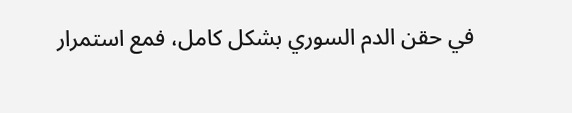في حقن الدم السوري بشكل كامل، فمع استمرار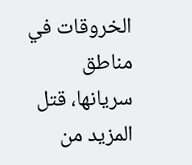الخروقات في مناطق سريانها، قتل المزيد من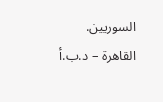السوريين. القاهرة – د.ب.أ